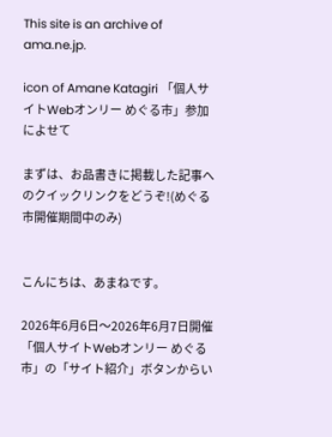This site is an archive of ama.ne.jp.

icon of Amane Katagiri 「個人サイトWebオンリー めぐる市」参加によせて

まずは、お品書きに掲載した記事へのクイックリンクをどうぞ!(めぐる市開催期間中のみ)


こんにちは、あまねです。

2026年6月6日〜2026年6月7日開催「個人サイトWebオンリー めぐる市」の「サイト紹介」ボタンからい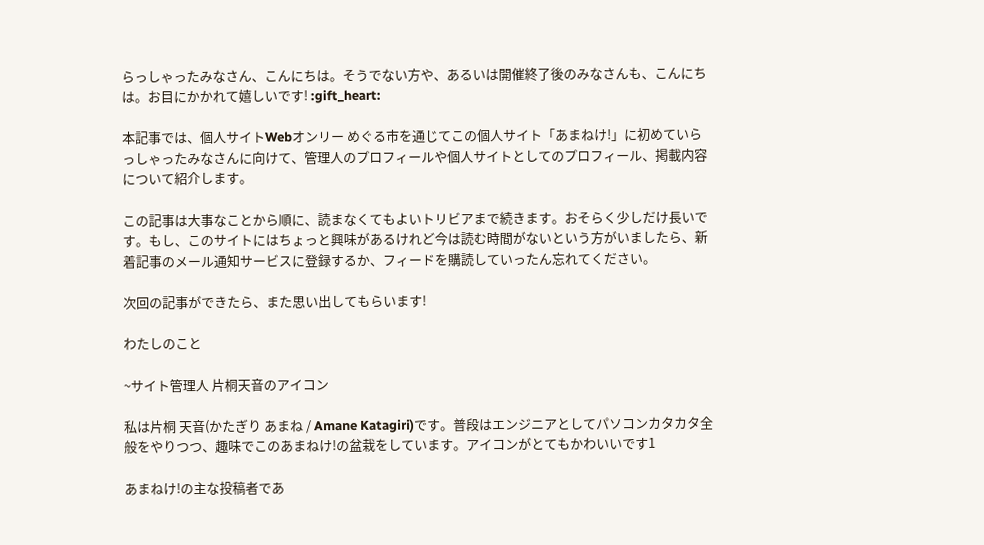らっしゃったみなさん、こんにちは。そうでない方や、あるいは開催終了後のみなさんも、こんにちは。お目にかかれて嬉しいです! :gift_heart:

本記事では、個人サイトWebオンリー めぐる市を通じてこの個人サイト「あまねけ!」に初めていらっしゃったみなさんに向けて、管理人のプロフィールや個人サイトとしてのプロフィール、掲載内容について紹介します。

この記事は大事なことから順に、読まなくてもよいトリビアまで続きます。おそらく少しだけ長いです。もし、このサイトにはちょっと興味があるけれど今は読む時間がないという方がいましたら、新着記事のメール通知サービスに登録するか、フィードを購読していったん忘れてください。

次回の記事ができたら、また思い出してもらいます!

わたしのこと

~サイト管理人 片桐天音のアイコン

私は片桐 天音(かたぎり あまね / Amane Katagiri)です。普段はエンジニアとしてパソコンカタカタ全般をやりつつ、趣味でこのあまねけ!の盆栽をしています。アイコンがとてもかわいいです1

あまねけ!の主な投稿者であ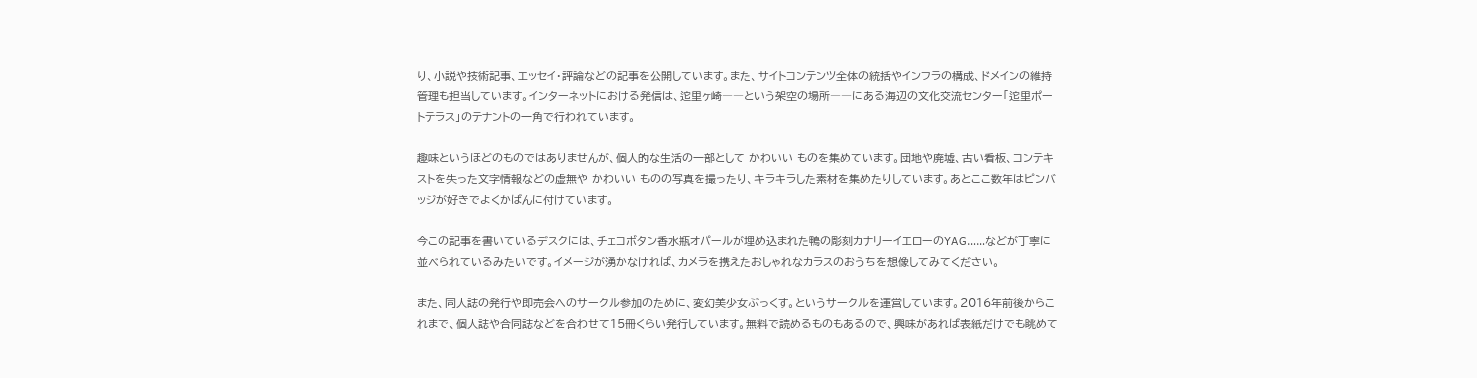り、小説や技術記事、エッセイ・評論などの記事を公開しています。また、サイトコンテンツ全体の統括やインフラの構成、ドメインの維持管理も担当しています。インターネットにおける発信は、迱里ヶ崎――という架空の場所――にある海辺の文化交流センター「迱里ポートテラス」のテナントの一角で行われています。

趣味というほどのものではありませんが、個人的な生活の一部として かわいい ものを集めています。団地や廃墟、古い看板、コンテキストを失った文字情報などの虚無や かわいい ものの写真を撮ったり、キラキラした素材を集めたりしています。あとここ数年はピンバッジが好きでよくかばんに付けています。

今この記事を書いているデスクには、チェコボタン香水瓶オパールが埋め込まれた鴨の彫刻カナリーイエローのYAG……などが丁寧に並べられているみたいです。イメージが湧かなければ、カメラを携えたおしゃれなカラスのおうちを想像してみてください。

また、同人誌の発行や即売会へのサークル参加のために、変幻美少女ぶっくす。というサークルを運営しています。2016年前後からこれまで、個人誌や合同誌などを合わせて15冊くらい発行しています。無料で読めるものもあるので、興味があれば表紙だけでも眺めて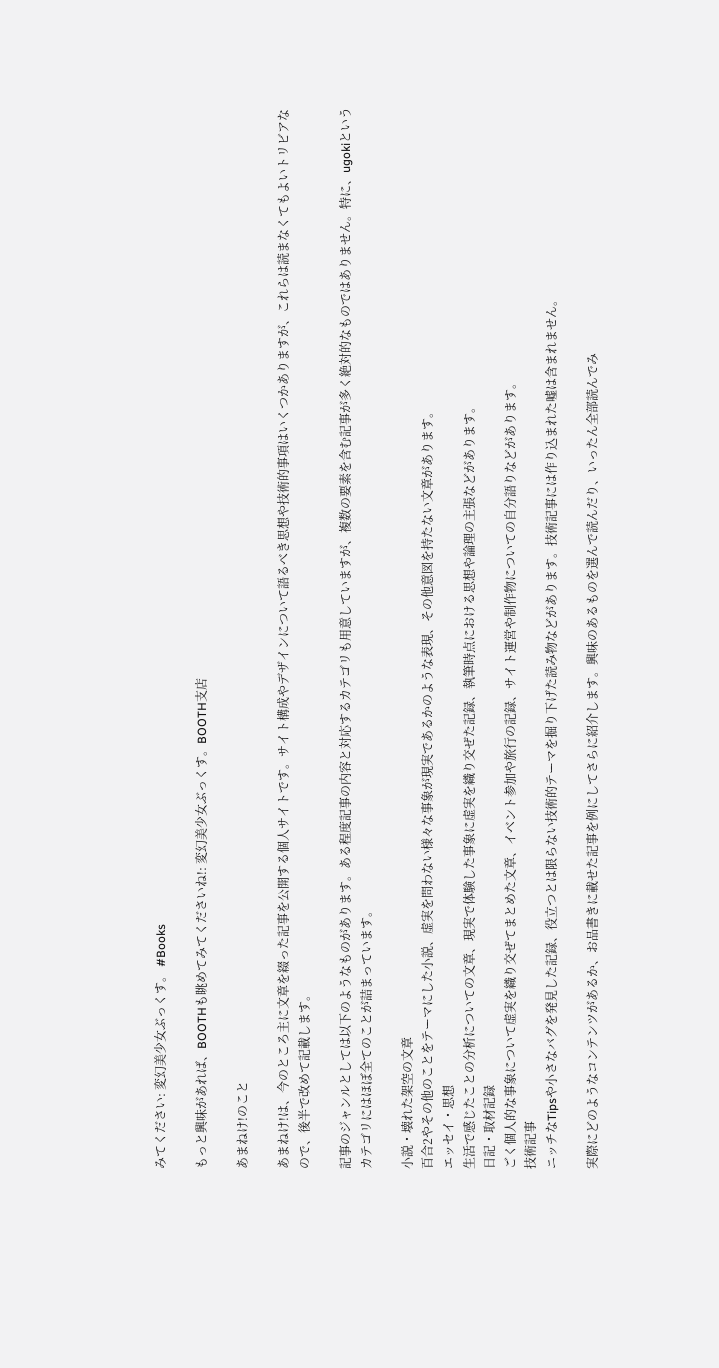みてください: 変幻美少女ぶっくす。 #Books

もっと興味があれば、BOOTHも眺めてみてくださいね!: 変幻美少女ぶっくす。BOOTH支店

あまねけ!のこと

あまねけ!は、今のところ主に文章を綴った記事を公開する個人サイトです。サイト構成やデザインについて語るべき思想や技術的事項はいくつかありますが、これらは読まなくてもよいトリビアなので、後半で改めて記載します。

記事のジャンルとしては以下のようなものがあります。ある程度記事の内容と対応するカテゴリも用意していますが、複数の要素を含む記事が多く絶対的なものではありません。特に、ugokiというカテゴリにはほぼ全てのことが詰まっています。

小説・壊れた架空の文章
百合2やその他のことをテーマにした小説、虚実を問わない様々な事象が現実であるかのような表現、その他意図を持たない文章があります。
エッセイ・思想
生活で感じたことの分析についての文章、現実で体験した事象に虚実を織り交ぜた記録、執筆時点における思想や論理の主張などがあります。
日記・取材記録
ごく個人的な事象について虚実を織り交ぜてまとめた文章、イベント参加や旅行の記録、サイト運営や制作物についての自分語りなどがあります。
技術記事
ニッチなTipsや小さなバグを発見した記録、役立つとは限らない技術的テーマを掘り下げた読み物などがあります。技術記事には作り込まれた嘘は含まれません。

実際にどのようなコンテンツがあるか、お品書きに載せた記事を例にしてさらに紹介します。興味のあるものを選んで読んだり、いったん全部読んでみ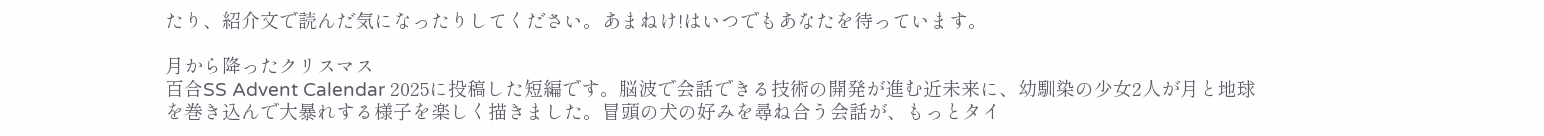たり、紹介文で読んだ気になったりしてください。あまねけ!はいつでもあなたを待っています。

月から降ったクリスマス
百合SS Advent Calendar 2025に投稿した短編です。脳波で会話できる技術の開発が進む近未来に、幼馴染の少女2人が月と地球を巻き込んで大暴れする様子を楽しく描きました。冒頭の犬の好みを尋ね合う会話が、もっとタイ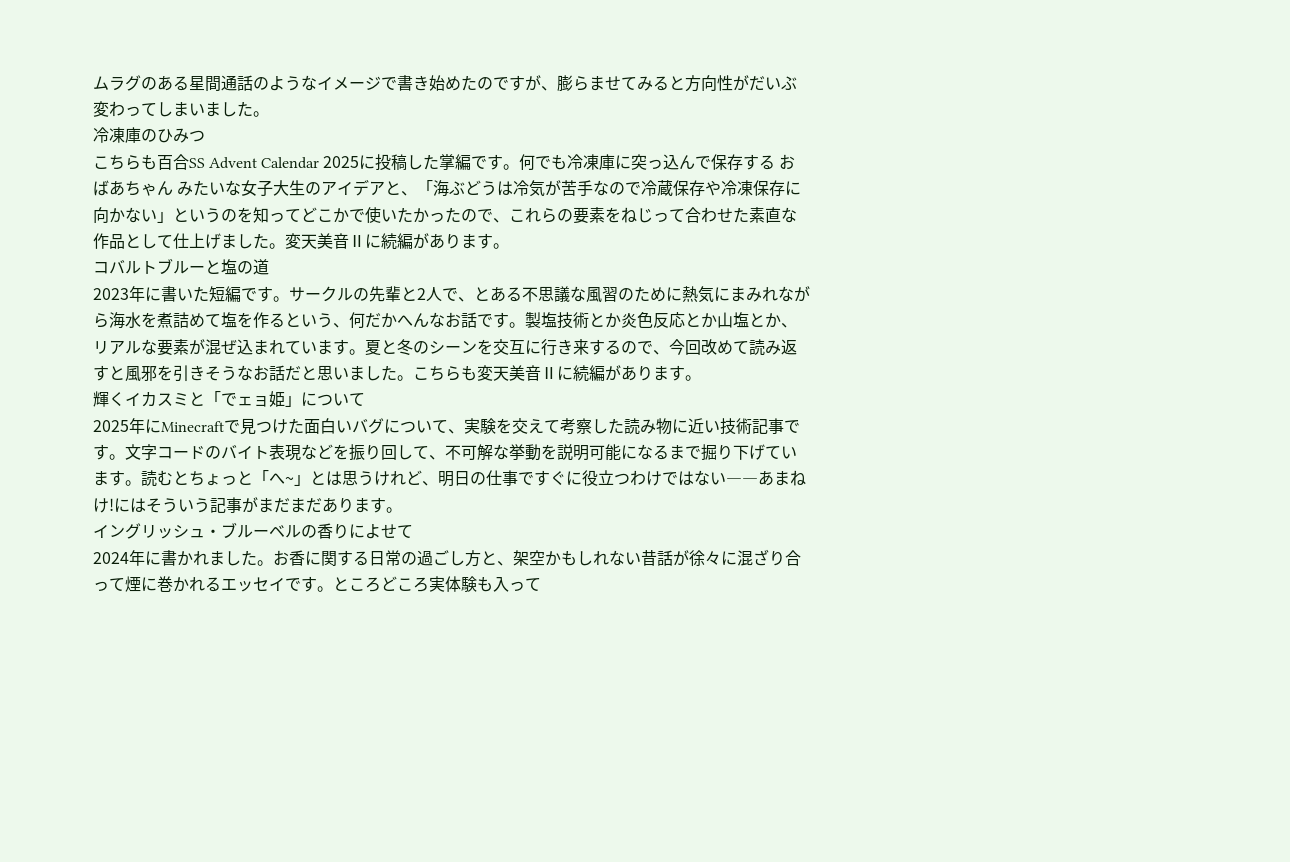ムラグのある星間通話のようなイメージで書き始めたのですが、膨らませてみると方向性がだいぶ変わってしまいました。
冷凍庫のひみつ
こちらも百合SS Advent Calendar 2025に投稿した掌編です。何でも冷凍庫に突っ込んで保存する おばあちゃん みたいな女子大生のアイデアと、「海ぶどうは冷気が苦手なので冷蔵保存や冷凍保存に向かない」というのを知ってどこかで使いたかったので、これらの要素をねじって合わせた素直な作品として仕上げました。変天美音Ⅱに続編があります。
コバルトブルーと塩の道
2023年に書いた短編です。サークルの先輩と2人で、とある不思議な風習のために熱気にまみれながら海水を煮詰めて塩を作るという、何だかへんなお話です。製塩技術とか炎色反応とか山塩とか、リアルな要素が混ぜ込まれています。夏と冬のシーンを交互に行き来するので、今回改めて読み返すと風邪を引きそうなお話だと思いました。こちらも変天美音Ⅱに続編があります。
輝くイカスミと「でェョ姫」について
2025年にMinecraftで見つけた面白いバグについて、実験を交えて考察した読み物に近い技術記事です。文字コードのバイト表現などを振り回して、不可解な挙動を説明可能になるまで掘り下げています。読むとちょっと「へ~」とは思うけれど、明日の仕事ですぐに役立つわけではない――あまねけ!にはそういう記事がまだまだあります。
イングリッシュ・ブルーベルの香りによせて
2024年に書かれました。お香に関する日常の過ごし方と、架空かもしれない昔話が徐々に混ざり合って煙に巻かれるエッセイです。ところどころ実体験も入って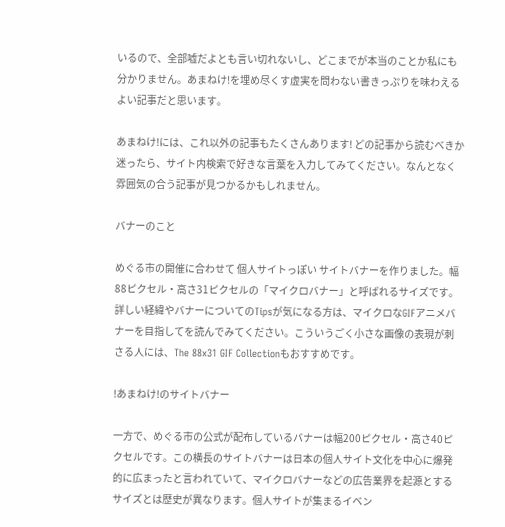いるので、全部嘘だよとも言い切れないし、どこまでが本当のことか私にも分かりません。あまねけ!を埋め尽くす虚実を問わない書きっぷりを味わえるよい記事だと思います。

あまねけ!には、これ以外の記事もたくさんあります! どの記事から読むべきか迷ったら、サイト内検索で好きな言葉を入力してみてください。なんとなく雰囲気の合う記事が見つかるかもしれません。

バナーのこと

めぐる市の開催に合わせて 個人サイトっぽい サイトバナーを作りました。幅88ピクセル・高さ31ピクセルの「マイクロバナー」と呼ばれるサイズです。詳しい経緯やバナーについてのTipsが気になる方は、マイクロなGIFアニメバナーを目指してを読んでみてください。こういうごく小さな画像の表現が刺さる人には、The 88x31 GIF Collectionもおすすめです。

!あまねけ!のサイトバナー

一方で、めぐる市の公式が配布しているバナーは幅200ピクセル・高さ40ピクセルです。この横長のサイトバナーは日本の個人サイト文化を中心に爆発的に広まったと言われていて、マイクロバナーなどの広告業界を起源とするサイズとは歴史が異なります。個人サイトが集まるイベン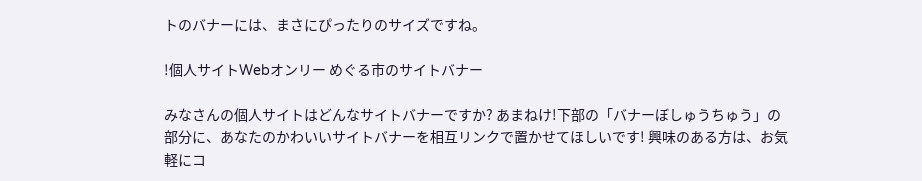トのバナーには、まさにぴったりのサイズですね。

!個人サイトWebオンリー めぐる市のサイトバナー

みなさんの個人サイトはどんなサイトバナーですか? あまねけ!下部の「バナーぼしゅうちゅう」の部分に、あなたのかわいいサイトバナーを相互リンクで置かせてほしいです! 興味のある方は、お気軽にコ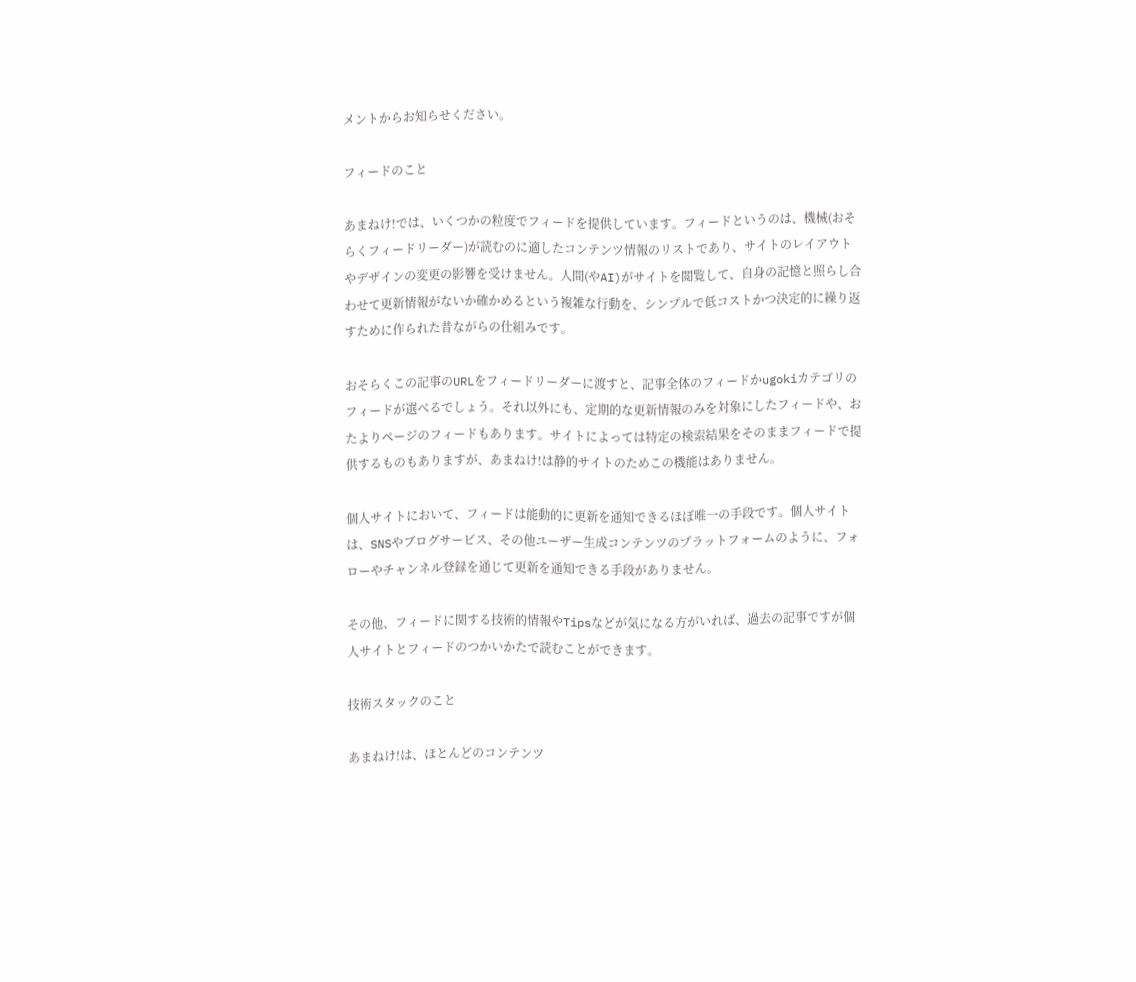メントからお知らせください。

フィードのこと

あまねけ!では、いくつかの粒度でフィードを提供しています。フィードというのは、機械(おそらくフィードリーダー)が読むのに適したコンテンツ情報のリストであり、サイトのレイアウトやデザインの変更の影響を受けません。人間(やAI)がサイトを閲覧して、自身の記憶と照らし合わせて更新情報がないか確かめるという複雑な行動を、シンプルで低コストかつ決定的に繰り返すために作られた昔ながらの仕組みです。

おそらくこの記事のURLをフィードリーダーに渡すと、記事全体のフィードかugokiカテゴリのフィードが選べるでしょう。それ以外にも、定期的な更新情報のみを対象にしたフィードや、おたよりページのフィードもあります。サイトによっては特定の検索結果をそのままフィードで提供するものもありますが、あまねけ!は静的サイトのためこの機能はありません。

個人サイトにおいて、フィードは能動的に更新を通知できるほぼ唯一の手段です。個人サイトは、SNSやブログサービス、その他ユーザー生成コンテンツのプラットフォームのように、フォローやチャンネル登録を通じて更新を通知できる手段がありません。

その他、フィードに関する技術的情報やTipsなどが気になる方がいれば、過去の記事ですが個人サイトとフィードのつかいかたで読むことができます。

技術スタックのこと

あまねけ!は、ほとんどのコンテンツ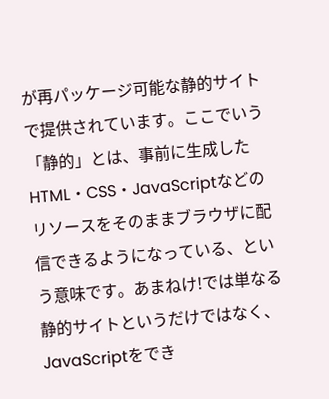が再パッケージ可能な静的サイトで提供されています。ここでいう「静的」とは、事前に生成したHTML・CSS・JavaScriptなどのリソースをそのままブラウザに配信できるようになっている、という意味です。あまねけ!では単なる静的サイトというだけではなく、JavaScriptをでき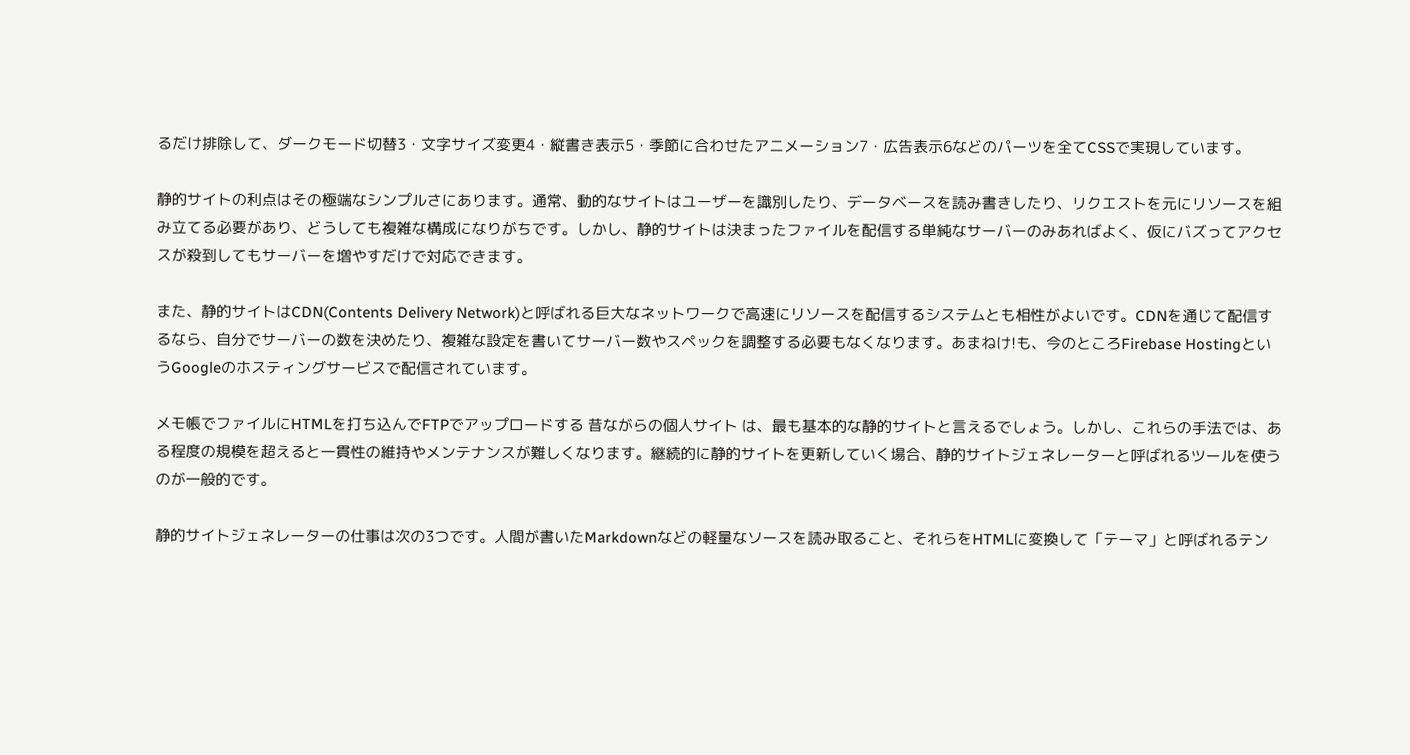るだけ排除して、ダークモード切替3・文字サイズ変更4・縦書き表示5・季節に合わせたアニメーション7・広告表示6などのパーツを全てCSSで実現しています。

静的サイトの利点はその極端なシンプルさにあります。通常、動的なサイトはユーザーを識別したり、データベースを読み書きしたり、リクエストを元にリソースを組み立てる必要があり、どうしても複雑な構成になりがちです。しかし、静的サイトは決まったファイルを配信する単純なサーバーのみあればよく、仮にバズってアクセスが殺到してもサーバーを増やすだけで対応できます。

また、静的サイトはCDN(Contents Delivery Network)と呼ばれる巨大なネットワークで高速にリソースを配信するシステムとも相性がよいです。CDNを通じて配信するなら、自分でサーバーの数を決めたり、複雑な設定を書いてサーバー数やスペックを調整する必要もなくなります。あまねけ!も、今のところFirebase HostingというGoogleのホスティングサービスで配信されています。

メモ帳でファイルにHTMLを打ち込んでFTPでアップロードする 昔ながらの個人サイト は、最も基本的な静的サイトと言えるでしょう。しかし、これらの手法では、ある程度の規模を超えると一貫性の維持やメンテナンスが難しくなります。継続的に静的サイトを更新していく場合、静的サイトジェネレーターと呼ばれるツールを使うのが一般的です。

静的サイトジェネレーターの仕事は次の3つです。人間が書いたMarkdownなどの軽量なソースを読み取ること、それらをHTMLに変換して「テーマ」と呼ばれるテン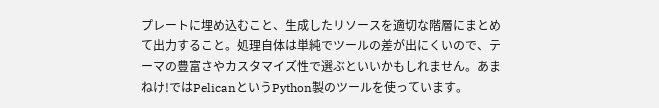プレートに埋め込むこと、生成したリソースを適切な階層にまとめて出力すること。処理自体は単純でツールの差が出にくいので、テーマの豊富さやカスタマイズ性で選ぶといいかもしれません。あまねけ!ではPelicanというPython製のツールを使っています。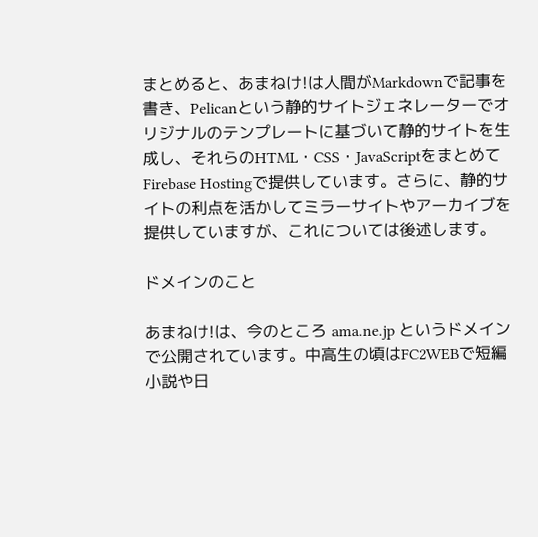まとめると、あまねけ!は人間がMarkdownで記事を書き、Pelicanという静的サイトジェネレーターでオリジナルのテンプレートに基づいて静的サイトを生成し、それらのHTML・CSS・JavaScriptをまとめてFirebase Hostingで提供しています。さらに、静的サイトの利点を活かしてミラーサイトやアーカイブを提供していますが、これについては後述します。

ドメインのこと

あまねけ!は、今のところ ama.ne.jp というドメインで公開されています。中高生の頃はFC2WEBで短編小説や日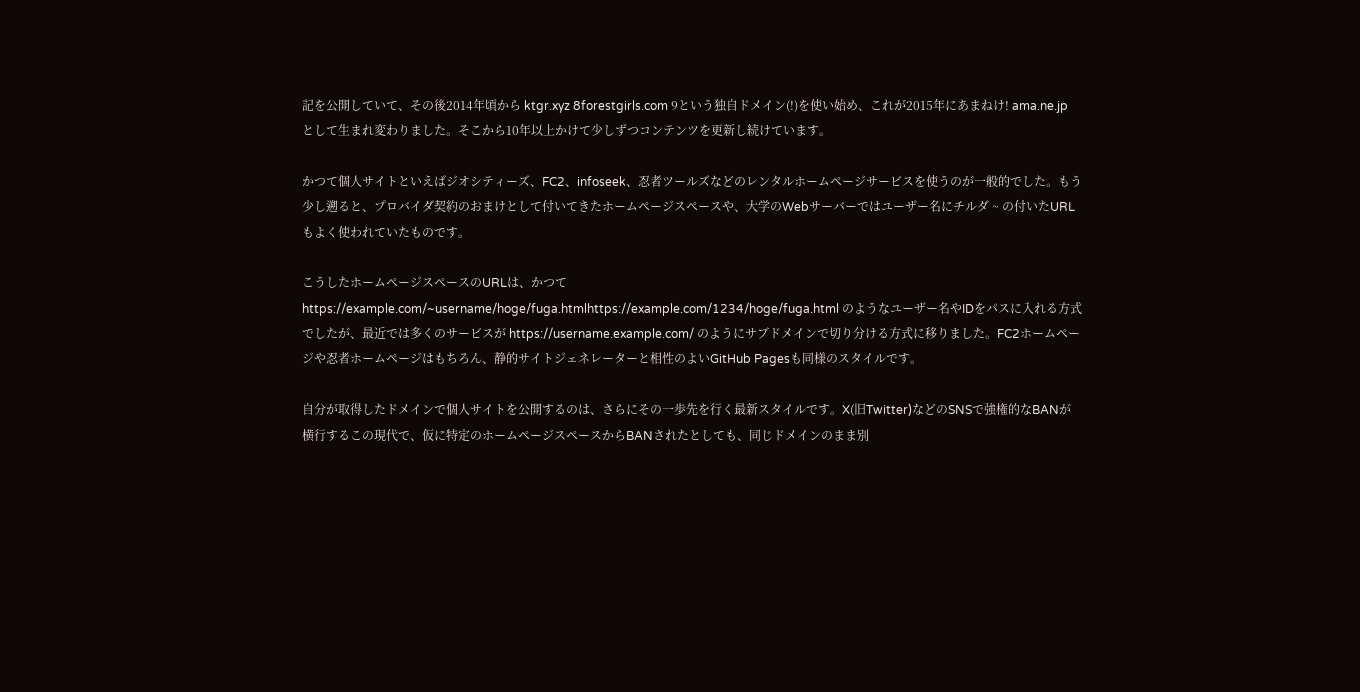記を公開していて、その後2014年頃から ktgr.xyz 8forestgirls.com 9という独自ドメイン(!)を使い始め、これが2015年にあまねけ! ama.ne.jp として生まれ変わりました。そこから10年以上かけて少しずつコンテンツを更新し続けています。

かつて個人サイトといえばジオシティーズ、FC2、infoseek、忍者ツールズなどのレンタルホームページサービスを使うのが一般的でした。もう少し遡ると、プロバイダ契約のおまけとして付いてきたホームページスペースや、大学のWebサーバーではユーザー名にチルダ ~ の付いたURLもよく使われていたものです。

こうしたホームページスペースのURLは、かつて https://example.com/~username/hoge/fuga.htmlhttps://example.com/1234/hoge/fuga.html のようなユーザー名やIDをパスに入れる方式でしたが、最近では多くのサービスが https://username.example.com/ のようにサブドメインで切り分ける方式に移りました。FC2ホームページや忍者ホームページはもちろん、静的サイトジェネレーターと相性のよいGitHub Pagesも同様のスタイルです。

自分が取得したドメインで個人サイトを公開するのは、さらにその一歩先を行く最新スタイルです。X(旧Twitter)などのSNSで強権的なBANが横行するこの現代で、仮に特定のホームページスペースからBANされたとしても、同じドメインのまま別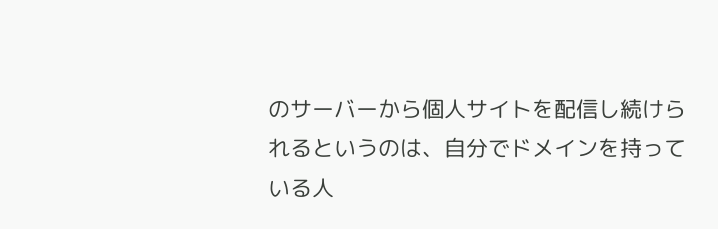のサーバーから個人サイトを配信し続けられるというのは、自分でドメインを持っている人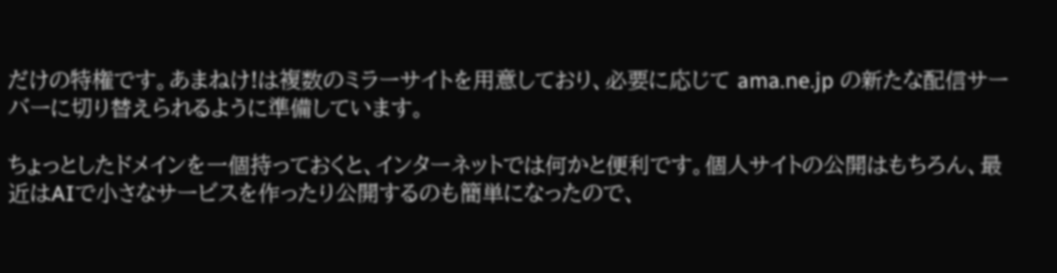だけの特権です。あまねけ!は複数のミラーサイトを用意しており、必要に応じて ama.ne.jp の新たな配信サーバーに切り替えられるように準備しています。

ちょっとしたドメインを一個持っておくと、インターネットでは何かと便利です。個人サイトの公開はもちろん、最近はAIで小さなサービスを作ったり公開するのも簡単になったので、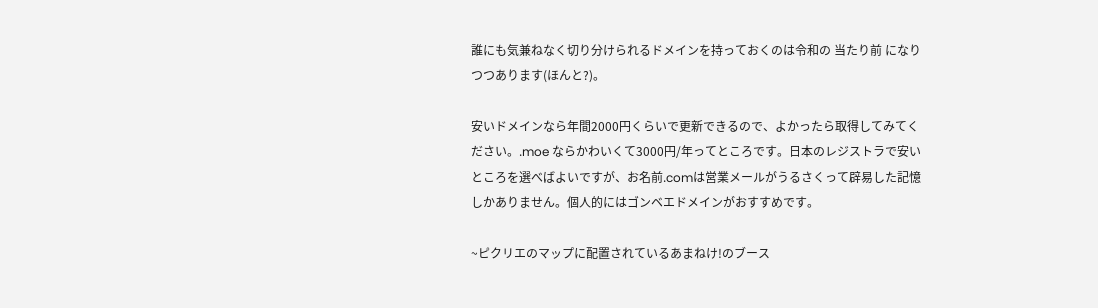誰にも気兼ねなく切り分けられるドメインを持っておくのは令和の 当たり前 になりつつあります(ほんと?)。

安いドメインなら年間2000円くらいで更新できるので、よかったら取得してみてください。.moe ならかわいくて3000円/年ってところです。日本のレジストラで安いところを選べばよいですが、お名前.comは営業メールがうるさくって辟易した記憶しかありません。個人的にはゴンベエドメインがおすすめです。

~ピクリエのマップに配置されているあまねけ!のブース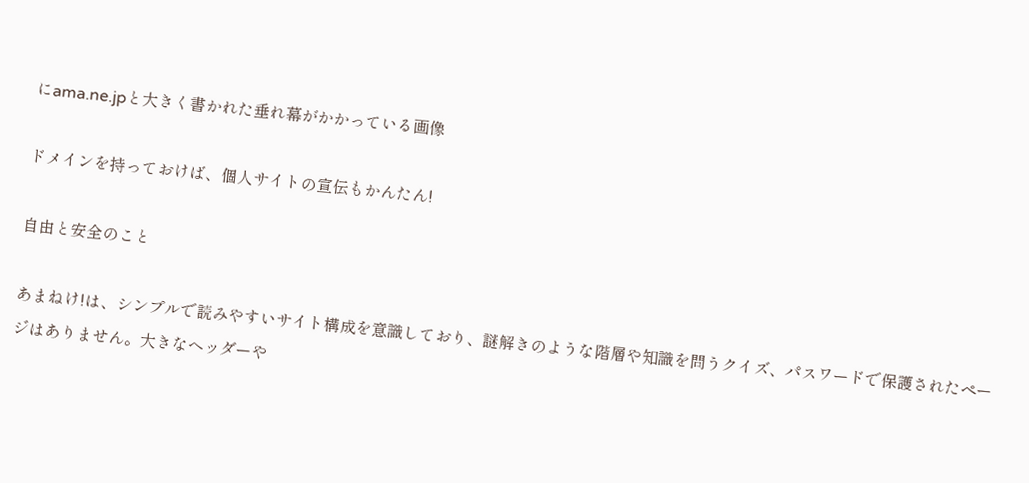にama.ne.jpと大きく書かれた垂れ幕がかかっている画像

ドメインを持っておけば、個人サイトの宣伝もかんたん!

自由と安全のこと

あまねけ!は、シンプルで読みやすいサイト構成を意識しており、謎解きのような階層や知識を問うクイズ、パスワードで保護されたページはありません。大きなヘッダーや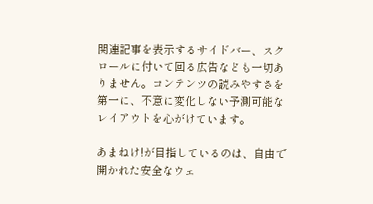関連記事を表示するサイドバー、スクロールに付いて回る広告なども一切ありません。コンテンツの読みやすさを第一に、不意に変化しない予測可能なレイアウトを心がけています。

あまねけ!が目指しているのは、自由で開かれた安全なウェ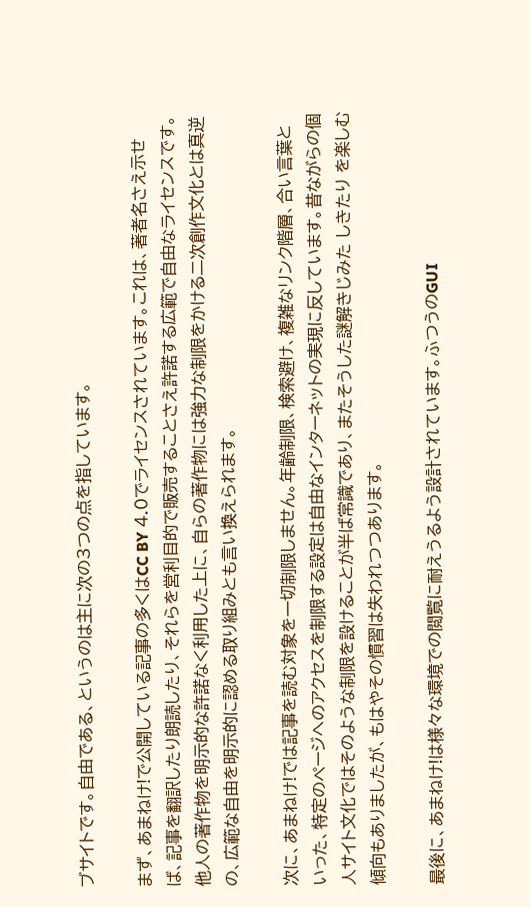ブサイトです。自由である、というのは主に次の3つの点を指しています。

まず、あまねけ!で公開している記事の多くはCC BY 4.0でライセンスされています。これは、著者名さえ示せば、記事を翻訳したり朗読したり、それらを営利目的で販売することさえ許諾する広範で自由なライセンスです。他人の著作物を明示的な許諾なく利用した上に、自らの著作物には強力な制限をかける二次創作文化とは真逆の、広範な自由を明示的に認める取り組みとも言い換えられます。

次に、あまねけ!では記事を読む対象を一切制限しません。年齢制限、検索避け、複雑なリンク階層、合い言葉といった、特定のページへのアクセスを制限する設定は自由なインターネットの実現に反しています。昔ながらの個人サイト文化ではそのような制限を設けることが半ば常識であり、またそうした謎解きじみた しきたり を楽しむ傾向もありましたが、もはやその慣習は失われつつあります。

最後に、あまねけ!は様々な環境での閲覧に耐えうるよう設計されています。ふつうのGUI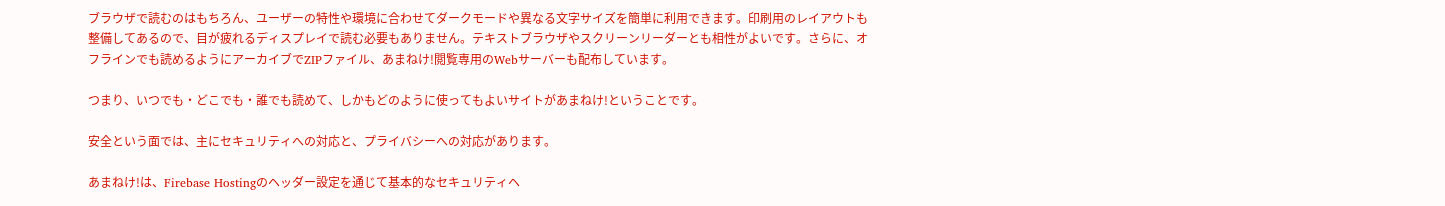ブラウザで読むのはもちろん、ユーザーの特性や環境に合わせてダークモードや異なる文字サイズを簡単に利用できます。印刷用のレイアウトも整備してあるので、目が疲れるディスプレイで読む必要もありません。テキストブラウザやスクリーンリーダーとも相性がよいです。さらに、オフラインでも読めるようにアーカイブでZIPファイル、あまねけ!閲覧専用のWebサーバーも配布しています。

つまり、いつでも・どこでも・誰でも読めて、しかもどのように使ってもよいサイトがあまねけ!ということです。

安全という面では、主にセキュリティへの対応と、プライバシーへの対応があります。

あまねけ!は、Firebase Hostingのヘッダー設定を通じて基本的なセキュリティヘ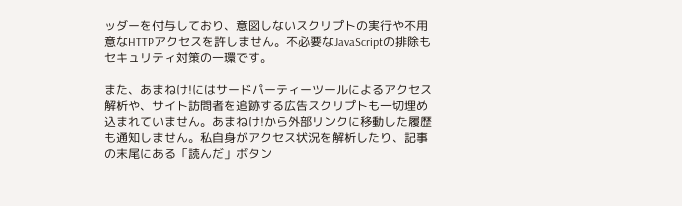ッダーを付与しており、意図しないスクリプトの実行や不用意なHTTPアクセスを許しません。不必要なJavaScriptの排除もセキュリティ対策の一環です。

また、あまねけ!にはサードパーティーツールによるアクセス解析や、サイト訪問者を追跡する広告スクリプトも一切埋め込まれていません。あまねけ!から外部リンクに移動した履歴も通知しません。私自身がアクセス状況を解析したり、記事の末尾にある「読んだ」ボタン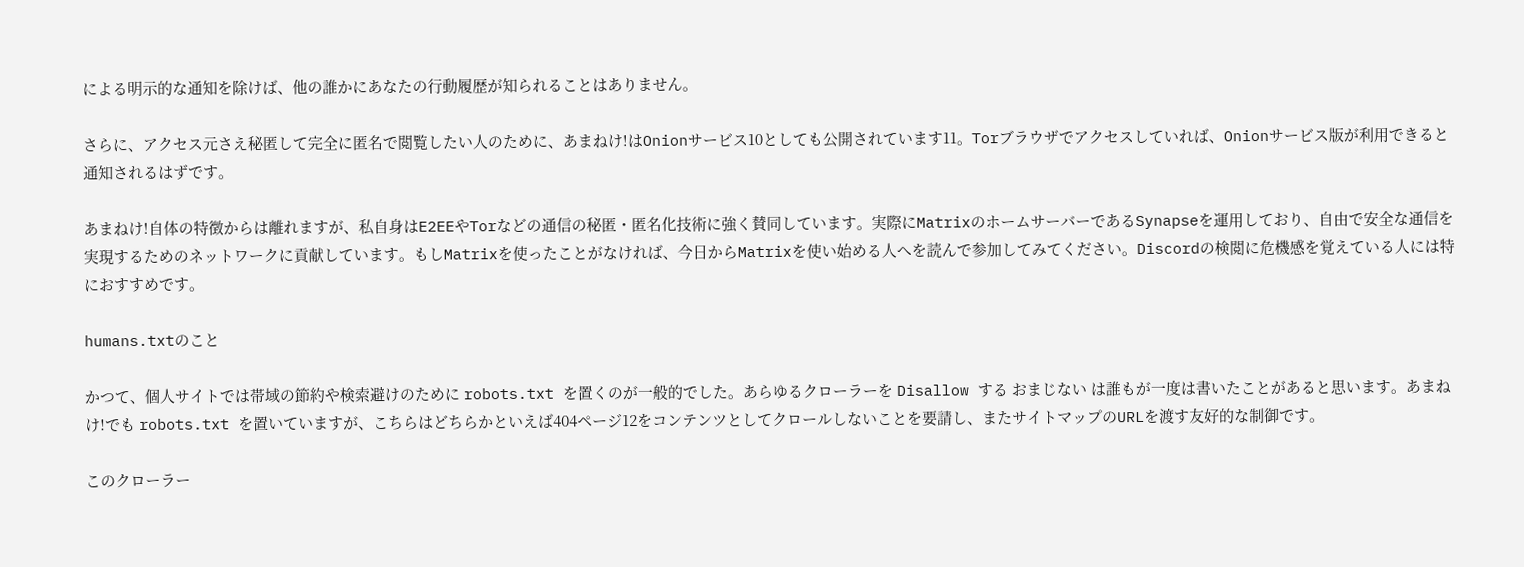による明示的な通知を除けば、他の誰かにあなたの行動履歴が知られることはありません。

さらに、アクセス元さえ秘匿して完全に匿名で閲覧したい人のために、あまねけ!はOnionサービス10としても公開されています11。Torブラウザでアクセスしていれば、Onionサービス版が利用できると通知されるはずです。

あまねけ!自体の特徴からは離れますが、私自身はE2EEやTorなどの通信の秘匿・匿名化技術に強く賛同しています。実際にMatrixのホームサーバーであるSynapseを運用しており、自由で安全な通信を実現するためのネットワークに貢献しています。もしMatrixを使ったことがなければ、今日からMatrixを使い始める人へを読んで参加してみてください。Discordの検閲に危機感を覚えている人には特におすすめです。

humans.txtのこと

かつて、個人サイトでは帯域の節約や検索避けのために robots.txt を置くのが一般的でした。あらゆるクローラーを Disallow する おまじない は誰もが一度は書いたことがあると思います。あまねけ!でも robots.txt を置いていますが、こちらはどちらかといえば404ページ12をコンテンツとしてクロールしないことを要請し、またサイトマップのURLを渡す友好的な制御です。

このクローラー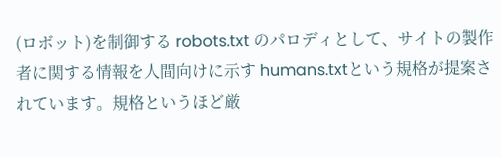(ロボット)を制御する robots.txt のパロディとして、サイトの製作者に関する情報を人間向けに示す humans.txtという規格が提案されています。規格というほど厳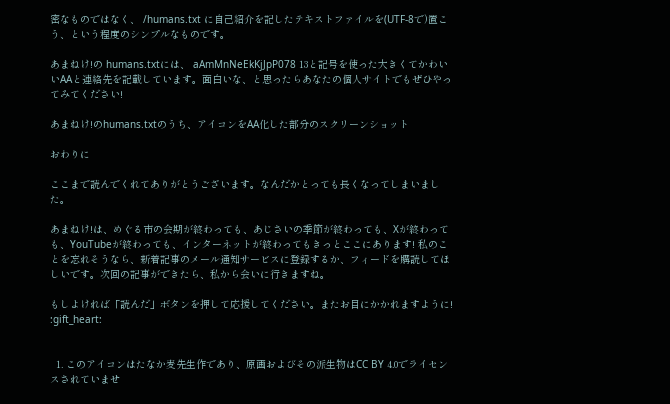密なものではなく、 /humans.txt に自己紹介を記したテキストファイルを(UTF-8で)置こう、という程度のシンプルなものです。

あまねけ!の humans.txtには、 aAmMnNeEkKjJpP078 13と記号を使った大きくてかわいいAAと連絡先を記載しています。面白いな、と思ったらあなたの個人サイトでもぜひやってみてください!

あまねけ!のhumans.txtのうち、アイコンをAA化した部分のスクリーンショット

おわりに

ここまで読んでくれてありがとうございます。なんだかとっても長くなってしまいました。

あまねけ!は、めぐる市の会期が終わっても、あじさいの季節が終わっても、Xが終わっても、YouTubeが終わっても、インターネットが終わってもきっとここにあります! 私のことを忘れそうなら、新着記事のメール通知サービスに登録するか、フィードを購読してほしいです。次回の記事ができたら、私から会いに行きますね。

もしよければ「読んだ」ボタンを押して応援してください。またお目にかかれますように! :gift_heart:


  1. このアイコンはたなか麦先生作であり、原画およびその派生物はCC BY 4.0でライセンスされていませ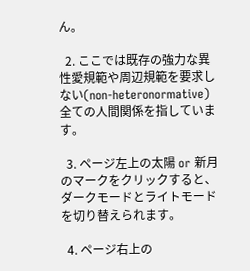ん。

  2. ここでは既存の強力な異性愛規範や周辺規範を要求しない(non-heteronormative)全ての人間関係を指しています。

  3. ページ左上の太陽 or 新月のマークをクリックすると、ダークモードとライトモードを切り替えられます。

  4. ページ右上の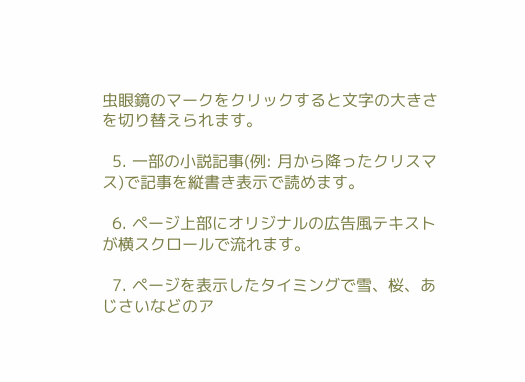虫眼鏡のマークをクリックすると文字の大きさを切り替えられます。

  5. 一部の小説記事(例: 月から降ったクリスマス)で記事を縦書き表示で読めます。

  6. ページ上部にオリジナルの広告風テキストが横スクロールで流れます。

  7. ページを表示したタイミングで雪、桜、あじさいなどのア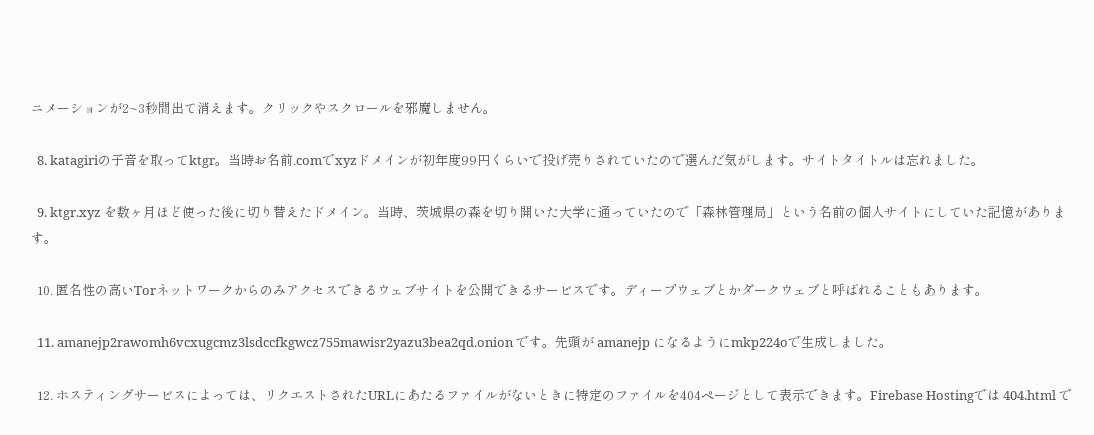ニメーションが2~3秒間出て消えます。クリックやスクロールを邪魔しません。

  8. katagiriの子音を取ってktgr。当時お名前.comでxyzドメインが初年度99円くらいで投げ売りされていたので選んだ気がします。サイトタイトルは忘れました。

  9. ktgr.xyz を数ヶ月ほど使った後に切り替えたドメイン。当時、茨城県の森を切り開いた大学に通っていたので「森林管理局」という名前の個人サイトにしていた記憶があります。

  10. 匿名性の高いTorネットワークからのみアクセスできるウェブサイトを公開できるサービスです。ディープウェブとかダークウェブと呼ばれることもあります。

  11. amanejp2rawomh6vcxugcmz3lsdccfkgwcz755mawisr2yazu3bea2qd.onion です。先頭が amanejp になるようにmkp224oで生成しました。

  12. ホスティングサービスによっては、リクエストされたURLにあたるファイルがないときに特定のファイルを404ページとして表示できます。Firebase Hostingでは 404.html で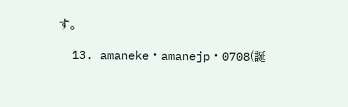す。

  13. amaneke・amanejp・0708(誕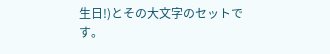生日!)とその大文字のセットです。